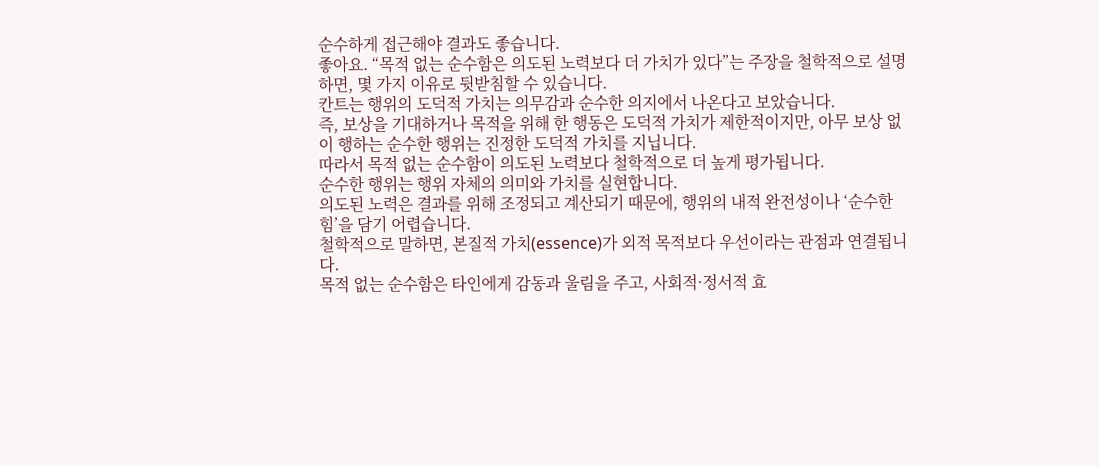순수하게 접근해야 결과도 좋습니다.
좋아요. “목적 없는 순수함은 의도된 노력보다 더 가치가 있다”는 주장을 철학적으로 설명하면, 몇 가지 이유로 뒷받침할 수 있습니다.
칸트는 행위의 도덕적 가치는 의무감과 순수한 의지에서 나온다고 보았습니다.
즉, 보상을 기대하거나 목적을 위해 한 행동은 도덕적 가치가 제한적이지만, 아무 보상 없이 행하는 순수한 행위는 진정한 도덕적 가치를 지닙니다.
따라서 목적 없는 순수함이 의도된 노력보다 철학적으로 더 높게 평가됩니다.
순수한 행위는 행위 자체의 의미와 가치를 실현합니다.
의도된 노력은 결과를 위해 조정되고 계산되기 때문에, 행위의 내적 완전성이나 ‘순수한 힘’을 담기 어렵습니다.
철학적으로 말하면, 본질적 가치(essence)가 외적 목적보다 우선이라는 관점과 연결됩니다.
목적 없는 순수함은 타인에게 감동과 울림을 주고, 사회적·정서적 효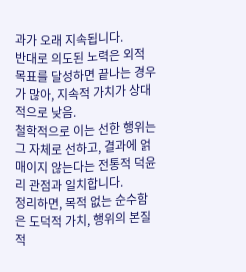과가 오래 지속됩니다.
반대로 의도된 노력은 외적 목표를 달성하면 끝나는 경우가 많아, 지속적 가치가 상대적으로 낮음.
철학적으로 이는 선한 행위는 그 자체로 선하고, 결과에 얽매이지 않는다는 전통적 덕윤리 관점과 일치합니다.
정리하면, 목적 없는 순수함은 도덕적 가치, 행위의 본질적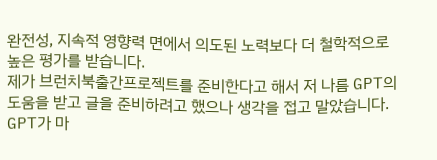완전성, 지속적 영향력 면에서 의도된 노력보다 더 철학적으로 높은 평가를 받습니다.
제가 브런치북출간프로젝트를 준비한다고 해서 저 나름 GPT의 도움을 받고 글을 준비하려고 했으나 생각을 접고 말았습니다. GPT가 마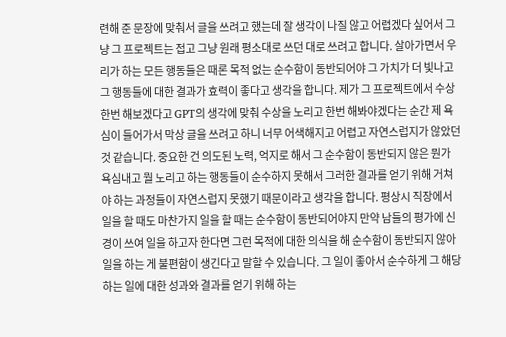련해 준 문장에 맞춰서 글을 쓰려고 했는데 잘 생각이 나질 않고 어렵겠다 싶어서 그냥 그 프로젝트는 접고 그냥 원래 평소대로 쓰던 대로 쓰려고 합니다. 살아가면서 우리가 하는 모든 행동들은 때론 목적 없는 순수함이 동반되어야 그 가치가 더 빛나고 그 행동들에 대한 결과가 효력이 좋다고 생각을 합니다. 제가 그 프로젝트에서 수상 한번 해보겠다고 GPT의 생각에 맞춰 수상을 노리고 한번 해봐야겠다는 순간 제 욕심이 들어가서 막상 글을 쓰려고 하니 너무 어색해지고 어렵고 자연스럽지가 않았던 것 같습니다. 중요한 건 의도된 노력, 억지로 해서 그 순수함이 동반되지 않은 뭔가 욕심내고 뭘 노리고 하는 행동들이 순수하지 못해서 그러한 결과를 얻기 위해 거쳐야 하는 과정들이 자연스럽지 못했기 때문이라고 생각을 합니다. 평상시 직장에서 일을 할 때도 마찬가지 일을 할 때는 순수함이 동반되어야지 만약 남들의 평가에 신경이 쓰여 일을 하고자 한다면 그런 목적에 대한 의식을 해 순수함이 동반되지 않아 일을 하는 게 불편함이 생긴다고 말할 수 있습니다. 그 일이 좋아서 순수하게 그 해당하는 일에 대한 성과와 결과를 얻기 위해 하는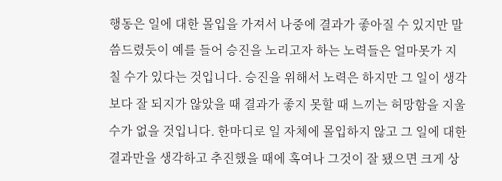행동은 일에 대한 몰입을 가져서 나중에 결과가 좋아질 수 있지만 말씀드렸듯이 예를 들어 승진을 노리고자 하는 노력들은 얼마못가 지칠 수가 있다는 것입니다. 승진을 위해서 노력은 하지만 그 일이 생각보다 잘 되지가 않았을 때 결과가 좋지 못할 때 느끼는 허망함을 지울 수가 없을 것입니다. 한마디로 일 자체에 몰입하지 않고 그 일에 대한결과만을 생각하고 추진했을 때에 혹여나 그것이 잘 됐으면 크게 상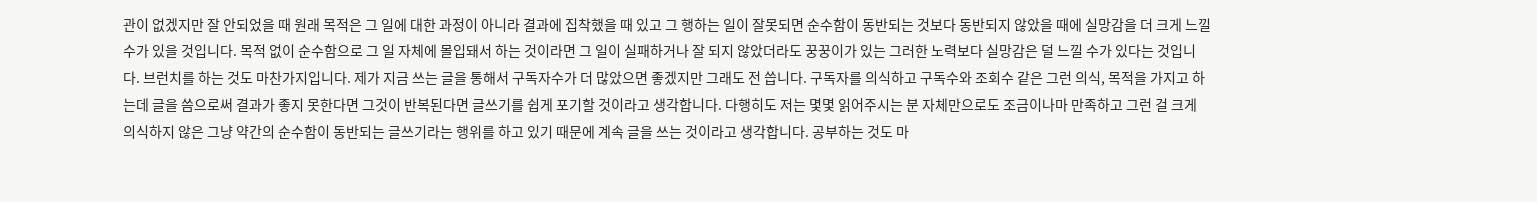관이 없겠지만 잘 안되었을 때 원래 목적은 그 일에 대한 과정이 아니라 결과에 집착했을 때 있고 그 행하는 일이 잘못되면 순수함이 동반되는 것보다 동반되지 않았을 때에 실망감을 더 크게 느낄 수가 있을 것입니다. 목적 없이 순수함으로 그 일 자체에 몰입돼서 하는 것이라면 그 일이 실패하거나 잘 되지 않았더라도 꿍꿍이가 있는 그러한 노력보다 실망감은 덜 느낄 수가 있다는 것입니다. 브런치를 하는 것도 마찬가지입니다. 제가 지금 쓰는 글을 통해서 구독자수가 더 많았으면 좋겠지만 그래도 전 씁니다. 구독자를 의식하고 구독수와 조회수 같은 그런 의식, 목적을 가지고 하는데 글을 씀으로써 결과가 좋지 못한다면 그것이 반복된다면 글쓰기를 쉽게 포기할 것이라고 생각합니다. 다행히도 저는 몇몇 읽어주시는 분 자체만으로도 조금이나마 만족하고 그런 걸 크게 의식하지 않은 그냥 약간의 순수함이 동반되는 글쓰기라는 행위를 하고 있기 때문에 계속 글을 쓰는 것이라고 생각합니다. 공부하는 것도 마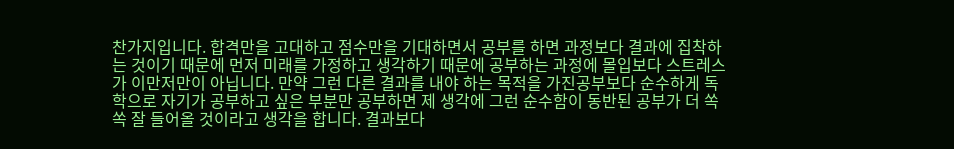찬가지입니다. 합격만을 고대하고 점수만을 기대하면서 공부를 하면 과정보다 결과에 집착하는 것이기 때문에 먼저 미래를 가정하고 생각하기 때문에 공부하는 과정에 몰입보다 스트레스가 이만저만이 아닙니다. 만약 그런 다른 결과를 내야 하는 목적을 가진공부보다 순수하게 독학으로 자기가 공부하고 싶은 부분만 공부하면 제 생각에 그런 순수함이 동반된 공부가 더 쏙쏙 잘 들어올 것이라고 생각을 합니다. 결과보다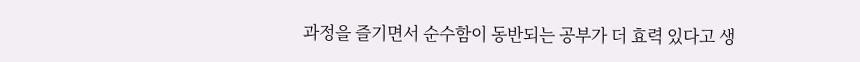과정을 즐기면서 순수함이 동반되는 공부가 더 효력 있다고 생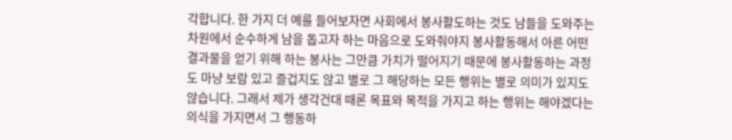각합니다. 한 가지 더 예를 들어보자면 사회에서 봉사활도하는 것도 남들을 도와주는 차원에서 순수하게 남을 돕고자 하는 마음으로 도와줘야지 봉사활동해서 아른 어떤 결과물을 얻기 위해 하는 봉사는 그만큼 가치가 떨어지기 때문에 봉사활동하는 과정도 마냥 보람 있고 즐겁지도 않고 별로 그 해당하는 모든 행위는 별로 의미가 있지도 않습니다. 그래서 제가 생각건대 때론 목표와 목적을 가지고 하는 행위는 해야겠다는 의식을 가지면서 그 행동하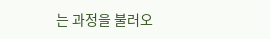는 과정을 불러오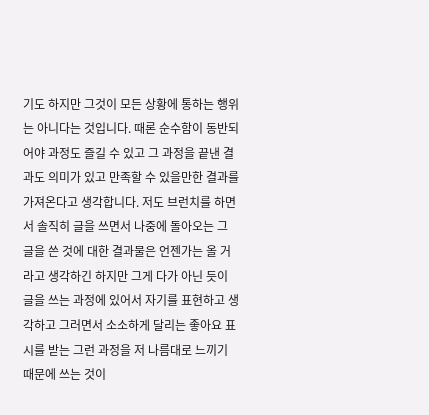기도 하지만 그것이 모든 상황에 통하는 행위는 아니다는 것입니다. 때론 순수함이 동반되어야 과정도 즐길 수 있고 그 과정을 끝낸 결과도 의미가 있고 만족할 수 있을만한 결과를 가져온다고 생각합니다. 저도 브런치를 하면서 솔직히 글을 쓰면서 나중에 돌아오는 그 글을 쓴 것에 대한 결과물은 언젠가는 올 거라고 생각하긴 하지만 그게 다가 아닌 듯이 글을 쓰는 과정에 있어서 자기를 표현하고 생각하고 그러면서 소소하게 달리는 좋아요 표시를 받는 그런 과정을 저 나름대로 느끼기 때문에 쓰는 것이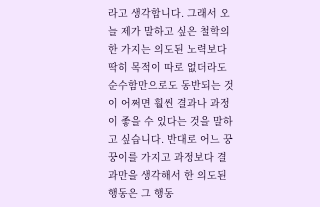라고 생각합니다. 그래서 오늘 제가 말하고 싶은 철학의 한 가지는 의도된 노력보다 딱히 목적이 따로 없더라도 순수함만으로도 동반되는 것이 어쩌면 훨씬 결과나 과정이 좋을 수 있다는 것을 말하고 싶습니다. 반대로 어느 꿍꿍이를 가지고 과정보다 결과만을 생각해서 한 의도된 행동은 그 행동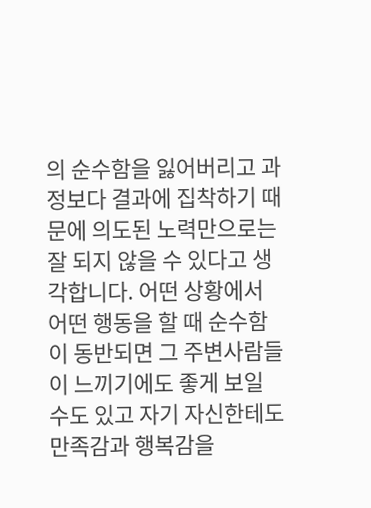의 순수함을 잃어버리고 과정보다 결과에 집착하기 때문에 의도된 노력만으로는 잘 되지 않을 수 있다고 생각합니다. 어떤 상황에서 어떤 행동을 할 때 순수함이 동반되면 그 주변사람들이 느끼기에도 좋게 보일 수도 있고 자기 자신한테도 만족감과 행복감을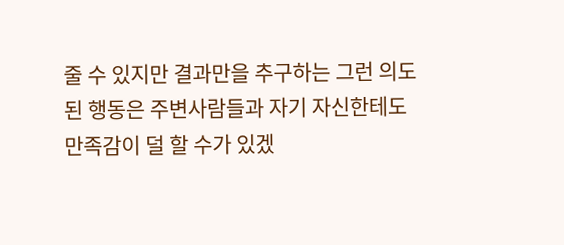줄 수 있지만 결과만을 추구하는 그런 의도된 행동은 주변사람들과 자기 자신한테도 만족감이 덜 할 수가 있겠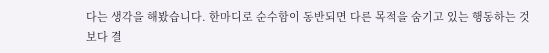다는 생각을 해봤습니다. 한마디로 순수함이 동반되면 다른 목적을 숨기고 있는 행동하는 것보다 결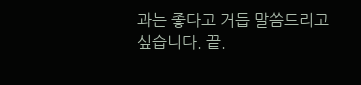과는 좋다고 거듭 말씀드리고 싶습니다. 끝.